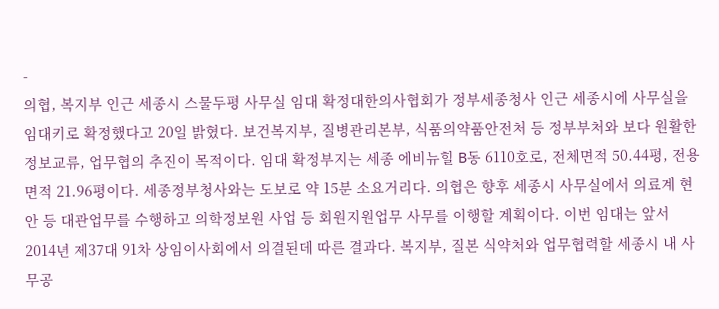-
의협, 복지부 인근 세종시 스물두평 사무실 임대 확정대한의사협회가 정부세종청사 인근 세종시에 사무실을 임대키로 확정했다고 20일 밝혔다. 보건복지부, 질병관리본부, 식품의약품안전처 등 정부부처와 보다 원활한 정보교류, 업무협의 추진이 목적이다. 임대 확정부지는 세종 에비뉴힐 B동 6110호로, 전체면적 50.44평, 전용면적 21.96평이다. 세종정부청사와는 도보로 약 15분 소요거리다. 의협은 향후 세종시 사무실에서 의료계 현안 등 대관업무를 수행하고 의학정보원 사업 등 회원지원업무 사무를 이행할 계획이다. 이번 임대는 앞서 2014년 제37대 91차 상임이사회에서 의결된데 따른 결과다. 복지부, 질본 식약처와 업무협력할 세종시 내 사무공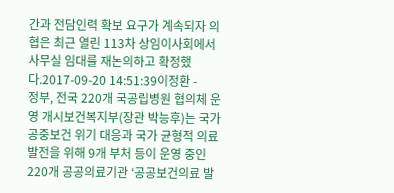간과 전담인력 확보 요구가 계속되자 의협은 최근 열린 113차 상임이사회에서 사무실 임대를 재논의하고 확정했다.2017-09-20 14:51:39이정환 -
정부, 전국 220개 국공립병원 협의체 운영 개시보건복지부(장관 박능후)는 국가 공중보건 위기 대응과 국가 균형적 의료 발전을 위해 9개 부처 등이 운영 중인 220개 공공의료기관 ‘공공보건의료 발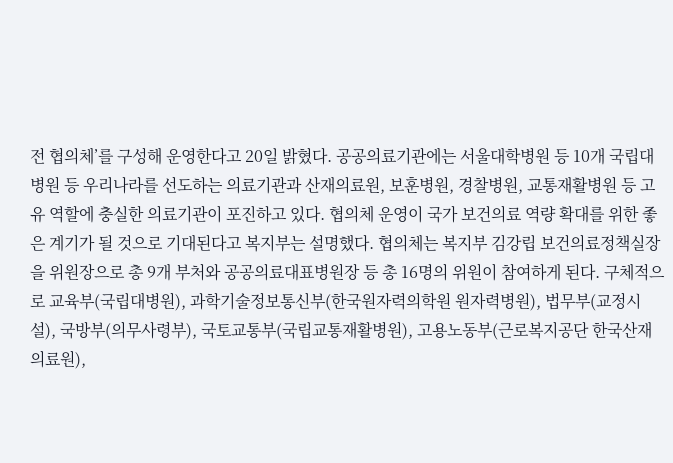전 협의체’를 구성해 운영한다고 20일 밝혔다. 공공의료기관에는 서울대학병원 등 10개 국립대병원 등 우리나라를 선도하는 의료기관과 산재의료원, 보훈병원, 경찰병원, 교통재활병원 등 고유 역할에 충실한 의료기관이 포진하고 있다. 협의체 운영이 국가 보건의료 역량 확대를 위한 좋은 계기가 될 것으로 기대된다고 복지부는 설명했다. 협의체는 복지부 김강립 보건의료정책실장을 위원장으로 총 9개 부처와 공공의료대표병원장 등 총 16명의 위원이 참여하게 된다. 구체적으로 교육부(국립대병원), 과학기술정보통신부(한국원자력의학원 원자력병원), 법무부(교정시설), 국방부(의무사령부), 국토교통부(국립교통재활병원), 고용노동부(근로복지공단 한국산재의료원),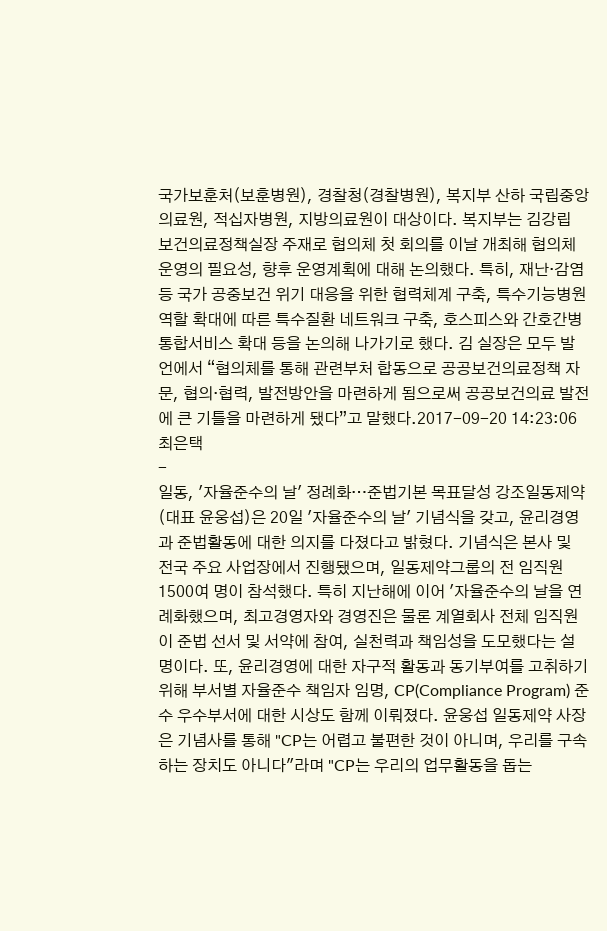국가보훈처(보훈병원), 경찰청(경찰병원), 복지부 산하 국립중앙의료원, 적십자병원, 지방의료원이 대상이다. 복지부는 김강립 보건의료정책실장 주재로 협의체 첫 회의를 이날 개최해 협의체 운영의 필요성, 향후 운영계획에 대해 논의했다. 특히, 재난·감염 등 국가 공중보건 위기 대응을 위한 협력체계 구축, 특수기능병원 역할 확대에 따른 특수질환 네트워크 구축, 호스피스와 간호간병통합서비스 확대 등을 논의해 나가기로 했다. 김 실장은 모두 발언에서 “협의체를 통해 관련부처 합동으로 공공보건의료정책 자문, 협의·협력, 발전방안을 마련하게 됨으로써 공공보건의료 발전에 큰 기틀을 마련하게 됐다”고 말했다.2017-09-20 14:23:06최은택
-
일동, '자율준수의 날' 정례화…준법기본 목표달성 강조일동제약(대표 윤웅섭)은 20일 '자율준수의 날' 기념식을 갖고, 윤리경영과 준법활동에 대한 의지를 다졌다고 밝혔다. 기념식은 본사 및 전국 주요 사업장에서 진행됐으며, 일동제약그룹의 전 임직원 1500여 명이 참석했다. 특히 지난해에 이어 '자율준수의 날을 연례화했으며, 최고경영자와 경영진은 물론 계열회사 전체 임직원이 준법 선서 및 서약에 참여, 실천력과 책임성을 도모했다는 설명이다. 또, 윤리경영에 대한 자구적 활동과 동기부여를 고취하기 위해 부서별 자율준수 책임자 임명, CP(Compliance Program) 준수 우수부서에 대한 시상도 함께 이뤄졌다. 윤웅섭 일동제약 사장은 기념사를 통해 "CP는 어렵고 불편한 것이 아니며, 우리를 구속하는 장치도 아니다"라며 "CP는 우리의 업무활동을 돕는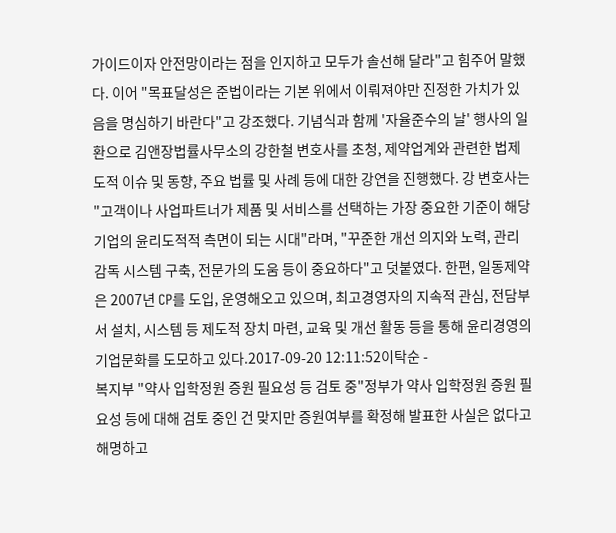가이드이자 안전망이라는 점을 인지하고 모두가 솔선해 달라"고 힘주어 말했다. 이어 "목표달성은 준법이라는 기본 위에서 이뤄져야만 진정한 가치가 있음을 명심하기 바란다"고 강조했다. 기념식과 함께 '자율준수의 날' 행사의 일환으로 김앤장법률사무소의 강한철 변호사를 초청, 제약업계와 관련한 법제도적 이슈 및 동향, 주요 법률 및 사례 등에 대한 강연을 진행했다. 강 변호사는 "고객이나 사업파트너가 제품 및 서비스를 선택하는 가장 중요한 기준이 해당 기업의 윤리도적적 측면이 되는 시대"라며, "꾸준한 개선 의지와 노력, 관리 감독 시스템 구축, 전문가의 도움 등이 중요하다"고 덧붙였다. 한편, 일동제약은 2007년 CP를 도입, 운영해오고 있으며, 최고경영자의 지속적 관심, 전담부서 설치, 시스템 등 제도적 장치 마련, 교육 및 개선 활동 등을 통해 윤리경영의 기업문화를 도모하고 있다.2017-09-20 12:11:52이탁순 -
복지부 "약사 입학정원 증원 필요성 등 검토 중"정부가 약사 입학정원 증원 필요성 등에 대해 검토 중인 건 맞지만 증원여부를 확정해 발표한 사실은 없다고 해명하고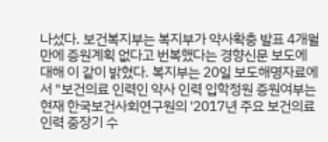나섰다. 보건복지부는 복지부가 약사확충 발표 4개월만에 증원계획 없다고 번복했다는 경향신문 보도에 대해 이 같이 밝혔다. 복지부는 20일 보도해명자료에서 "보건의료 인력인 약사 인력 입학정원 증원여부는 현재 한국보건사회연구원의 '2017년 주요 보건의료 인력 중장기 수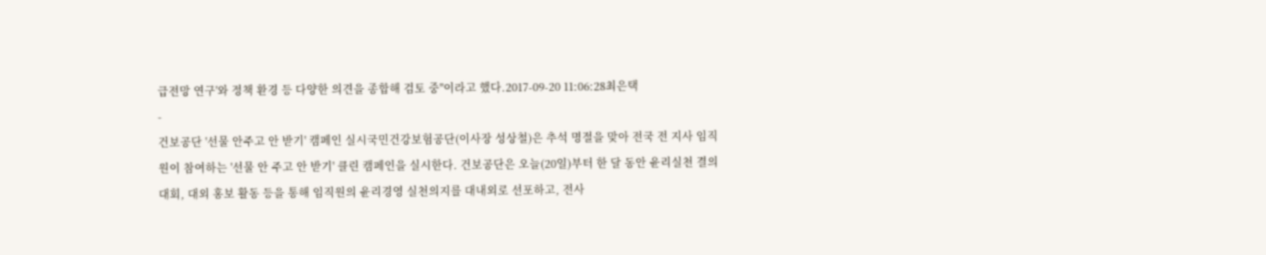급전망 연구'와 정책 환경 등 다양한 의견을 종합해 검토 중"이라고 했다.2017-09-20 11:06:28최은택
-
건보공단 '선물 안주고 안 받기' 캠페인 실시국민건강보험공단(이사장 성상철)은 추석 명절을 맞아 전국 전 지사 임직원이 참여하는 '선물 안 주고 안 받기' 클린 캠페인을 실시한다. 건보공단은 오늘(20일)부터 한 달 동안 윤리실천 결의대회, 대외 홍보 활동 등을 통해 임직원의 윤리경영 실천의지를 대내외로 선포하고, 전사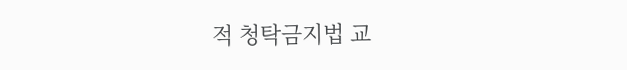적 청탁금지법 교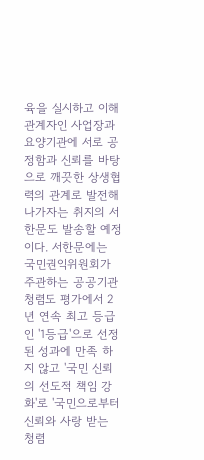육을 실시하고 이해관계자인 사업장과 요양기관에 서로 공정함과 신뢰를 바탕으로 깨끗한 상생협력의 관계로 발전해 나가자는 취지의 서한문도 발송할 예정이다. 서한문에는 국민권익위원회가 주관하는 공공기관 청렴도 평가에서 2년 연속 최고 등급인 '1등급'으로 선정된 성과에 만족 하지 않고 '국민 신뢰의 선도적 책임 강화'로 '국민으로부터 신뢰와 사랑 받는 청렴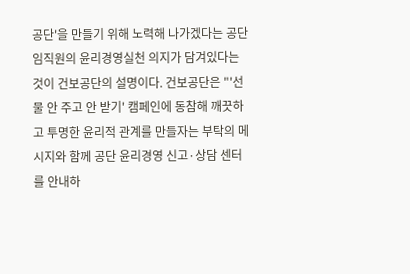공단'을 만들기 위해 노력해 나가겠다는 공단 임직원의 윤리경영실천 의지가 담겨있다는 것이 건보공단의 설명이다. 건보공단은 "'선물 안 주고 안 받기' 캠페인에 동참해 깨끗하고 투명한 윤리적 관계를 만들자는 부탁의 메시지와 함께 공단 윤리경영 신고·상담 센터를 안내하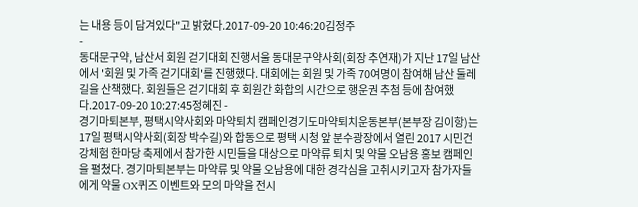는 내용 등이 담겨있다"고 밝혔다.2017-09-20 10:46:20김정주
-
동대문구약, 남산서 회원 걷기대회 진행서울 동대문구약사회(회장 추연재)가 지난 17일 남산에서 '회원 및 가족 걷기대회'를 진행했다. 대회에는 회원 및 가족 70여명이 참여해 남산 둘레길을 산책했다. 회원들은 걷기대회 후 회원간 화합의 시간으로 행운권 추첨 등에 참여했다.2017-09-20 10:27:45정혜진 -
경기마퇴본부, 평택시약사회와 마약퇴치 캠페인경기도마약퇴치운동본부(본부장 김이항)는 17일 평택시약사회(회장 박수길)와 합동으로 평택 시청 앞 분수광장에서 열린 2017 시민건강체험 한마당 축제에서 참가한 시민들을 대상으로 마약류 퇴치 및 약물 오남용 홍보 캠페인을 펼쳤다. 경기마퇴본부는 마약류 및 약물 오남용에 대한 경각심을 고취시키고자 참가자들에게 약물 OX퀴즈 이벤트와 모의 마약을 전시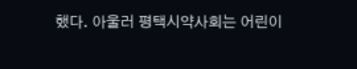했다. 아울러 평택시약사회는 어린이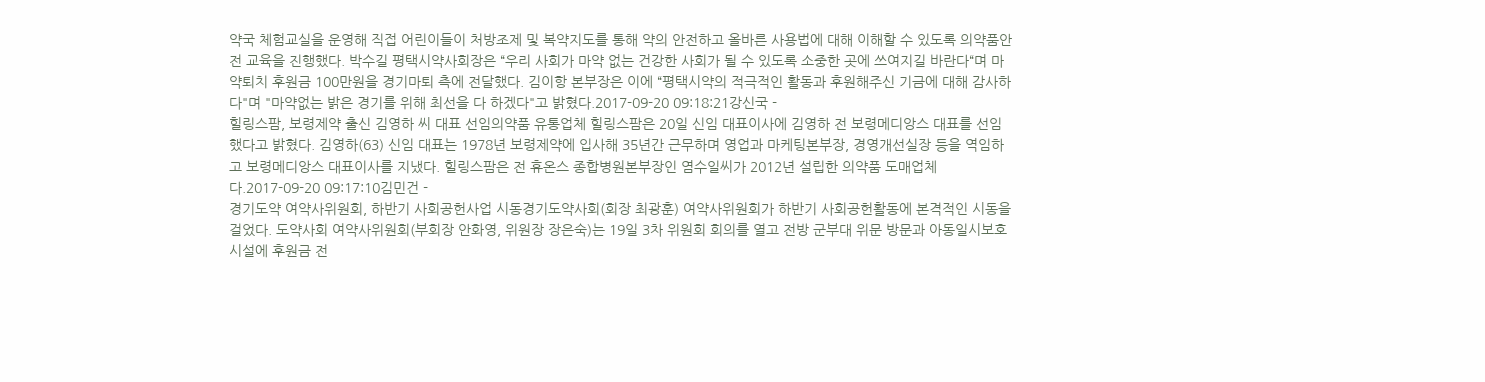약국 체험교실을 운영해 직접 어린이들이 처방조제 및 복약지도를 통해 약의 안전하고 올바른 사용법에 대해 이해할 수 있도록 의약품안전 교육을 진행했다. 박수길 평택시약사회장은 “우리 사회가 마약 없는 건강한 사회가 될 수 있도록 소중한 곳에 쓰여지길 바란다“며 마약퇴치 후원금 100만원을 경기마퇴 측에 전달했다. 김이항 본부장은 이에 “평택시약의 적극적인 활동과 후원해주신 기금에 대해 감사하다"며 "마약없는 밝은 경기를 위해 최선을 다 하겠다"고 밝혔다.2017-09-20 09:18:21강신국 -
힐링스팜, 보령제약 출신 김영하 씨 대표 선임의약품 유통업체 힐링스팜은 20일 신임 대표이사에 김영하 전 보령메디앙스 대표를 선임했다고 밝혔다. 김영하(63) 신임 대표는 1978년 보령제약에 입사해 35년간 근무하며 영업과 마케팅본부장, 경영개선실장 등을 역임하고 보령메디앙스 대표이사를 지냈다. 힐링스팜은 전 휴온스 종합병원본부장인 염수일씨가 2012년 설립한 의약품 도매업체다.2017-09-20 09:17:10김민건 -
경기도약 여약사위원회, 하반기 사회공헌사업 시동경기도약사회(회장 최광훈) 여약사위원회가 하반기 사회공헌활동에 본격적인 시동을 걸었다. 도약사회 여약사위원회(부회장 안화영, 위원장 장은숙)는 19일 3차 위원회 회의를 열고 전방 군부대 위문 방문과 아동일시보호시설에 후원금 전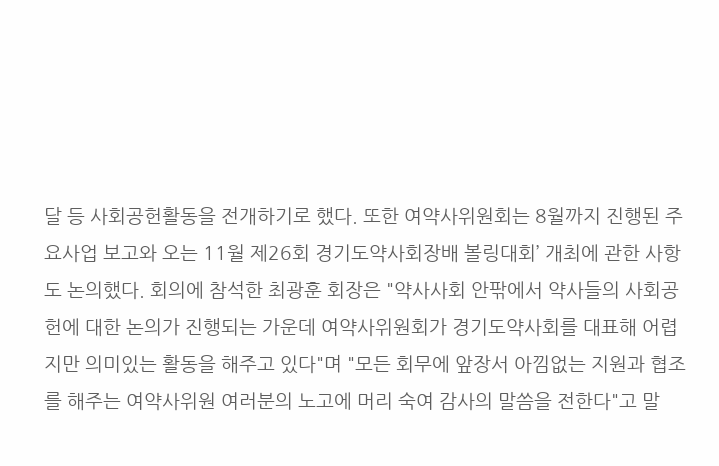달 등 사회공헌활동을 전개하기로 했다. 또한 여약사위원회는 8월까지 진행된 주요사업 보고와 오는 11월 제26회 경기도약사회장배 볼링대회’ 개최에 관한 사항도 논의했다. 회의에 참석한 최광훈 회장은 "약사사회 안팎에서 약사들의 사회공헌에 대한 논의가 진행되는 가운데 여약사위원회가 경기도약사회를 대표해 어렵지만 의미있는 활동을 해주고 있다"며 "모든 회무에 앞장서 아낌없는 지원과 협조를 해주는 여약사위원 여러분의 노고에 머리 숙여 감사의 말씀을 전한다"고 말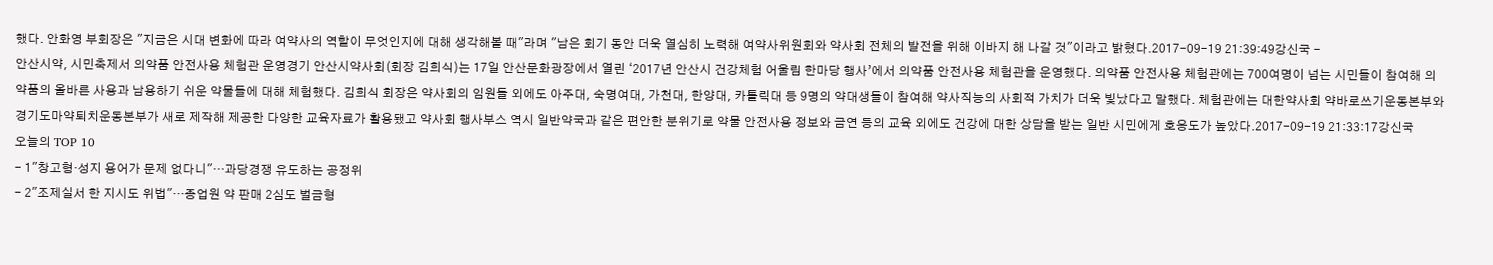했다. 안화영 부회장은 "지금은 시대 변화에 따라 여약사의 역할이 무엇인지에 대해 생각해볼 때"라며 "남은 회기 동안 더욱 열심히 노력해 여약사위원회와 약사회 전체의 발전을 위해 이바지 해 나갈 것"이라고 밝혔다.2017-09-19 21:39:49강신국 -
안산시약, 시민축제서 의약품 안전사용 체험관 운영경기 안산시약사회(회장 김희식)는 17일 안산문화광장에서 열린 ‘2017년 안산시 건강체험 어울림 한마당 행사’에서 의약품 안전사용 체험관을 운영했다. 의약품 안전사용 체험관에는 700여명이 넘는 시민들이 참여해 의약품의 올바른 사용과 남용하기 쉬운 약물들에 대해 체험했다. 김희식 회장은 약사회의 임원들 외에도 아주대, 숙명여대, 가천대, 한양대, 카톨릭대 등 9명의 약대생들이 참여해 약사직능의 사회적 가치가 더욱 빛났다고 말했다. 체험관에는 대한약사회 약바로쓰기운동본부와 경기도마약퇴치운동본부가 새로 제작해 제공한 다양한 교육자료가 활용됐고 약사회 행사부스 역시 일반약국과 같은 편안한 분위기로 약물 안전사용 정보와 금연 등의 교육 외에도 건강에 대한 상담을 받는 일반 시민에게 호응도가 높았다.2017-09-19 21:33:17강신국
오늘의 TOP 10
- 1"창고형·성지 용어가 문제 없다니"…과당경쟁 유도하는 공정위
- 2"조제실서 한 지시도 위법"…종업원 약 판매 2심도 벌금형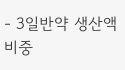- 3일반약 생산액 비중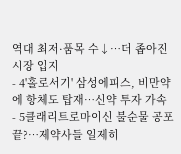역대 최저·품목 수↓…더 좁아진 시장 입지
- 4'홀로서기' 삼성에피스, 비만약에 항체도 탑재…신약 투자 가속
- 5클래리트로마이신 불순물 공포 끝?…제약사들 일제히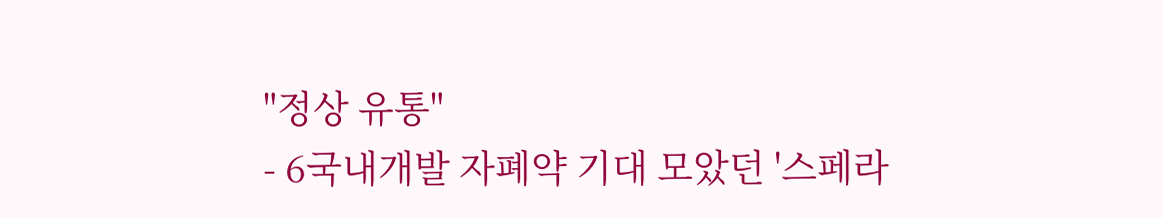"정상 유통"
- 6국내개발 자폐약 기대 모았던 '스페라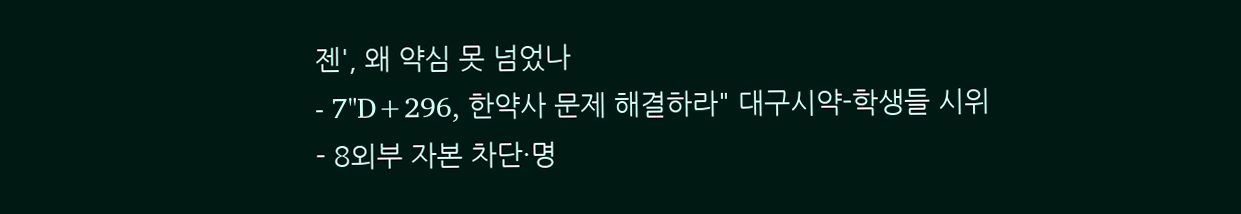젠', 왜 약심 못 넘었나
- 7"D+296, 한약사 문제 해결하라" 대구시약-학생들 시위
- 8외부 자본 차단·명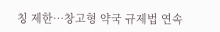칭 제한…창고형 약국 규제법 연속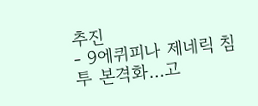추진
- 9에퀴피나 제네릭 침투 본격화…고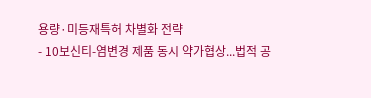용량·미등재특허 차별화 전략
- 10보신티-염변경 제품 동시 약가협상...법적 공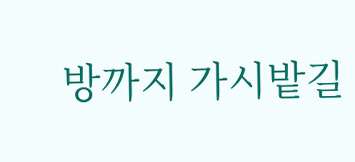방까지 가시밭길